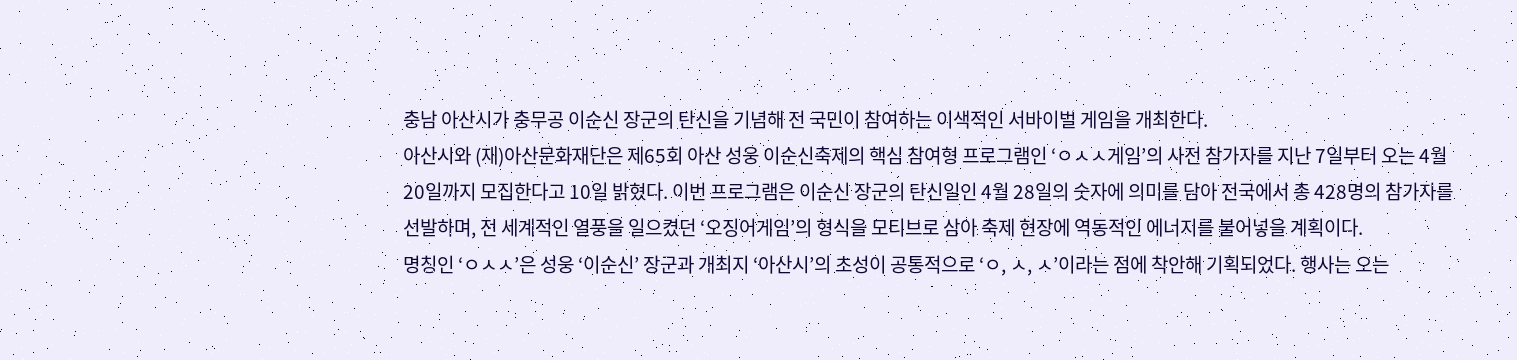충남 아산시가 충무공 이순신 장군의 탄신을 기념해 전 국민이 참여하는 이색적인 서바이벌 게임을 개최한다.
아산시와 (재)아산문화재단은 제65회 아산 성웅 이순신축제의 핵심 참여형 프로그램인 ‘ㅇㅅㅅ게임’의 사전 참가자를 지난 7일부터 오는 4월 20일까지 모집한다고 10일 밝혔다. 이번 프로그램은 이순신 장군의 탄신일인 4월 28일의 숫자에 의미를 담아 전국에서 총 428명의 참가자를 선발하며, 전 세계적인 열풍을 일으켰던 ‘오징어게임’의 형식을 모티브로 삼아 축제 현장에 역동적인 에너지를 불어넣을 계획이다.
명칭인 ‘ㅇㅅㅅ’은 성웅 ‘이순신’ 장군과 개최지 ‘아산시’의 초성이 공통적으로 ‘ㅇ, ㅅ, ㅅ’이라는 점에 착안해 기획되었다. 행사는 오는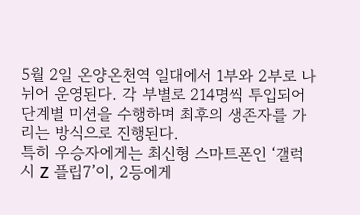5월 2일 온양온천역 일대에서 1부와 2부로 나뉘어 운영된다. 각 부별로 214명씩 투입되어 단계별 미션을 수행하며 최후의 생존자를 가리는 방식으로 진행된다.
특히 우승자에게는 최신형 스마트폰인 ‘갤럭시 Z 플립7’이, 2등에게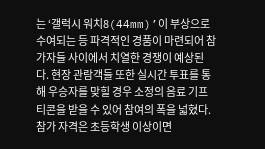는 ‘갤럭시 워치8(44mm)’이 부상으로 수여되는 등 파격적인 경품이 마련되어 참가자들 사이에서 치열한 경쟁이 예상된다. 현장 관람객들 또한 실시간 투표를 통해 우승자를 맞힐 경우 소정의 음료 기프티콘을 받을 수 있어 참여의 폭을 넓혔다.
참가 자격은 초등학생 이상이면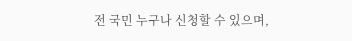전 국민 누구나 신청할 수 있으며,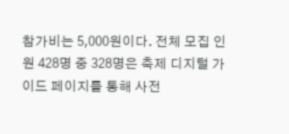참가비는 5,000원이다. 전체 모집 인원 428명 중 328명은 축제 디지털 가이드 페이지를 통해 사전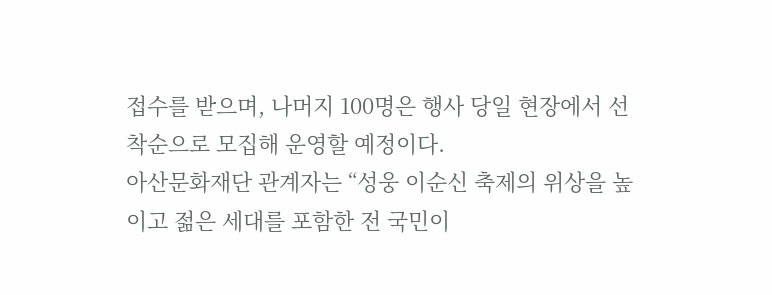접수를 받으며, 나머지 100명은 행사 당일 현장에서 선착순으로 모집해 운영할 예정이다.
아산문화재단 관계자는 “성웅 이순신 축제의 위상을 높이고 젊은 세대를 포함한 전 국민이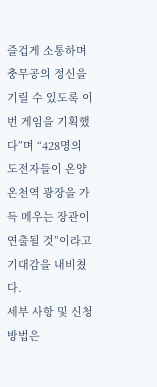즐겁게 소통하며 충무공의 정신을 기릴 수 있도록 이번 게임을 기획했다”며 “428명의 도전자들이 온양온천역 광장을 가득 메우는 장관이 연출될 것”이라고 기대감을 내비쳤다.
세부 사항 및 신청 방법은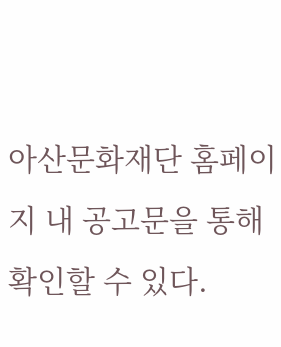아산문화재단 홈페이지 내 공고문을 통해 확인할 수 있다.